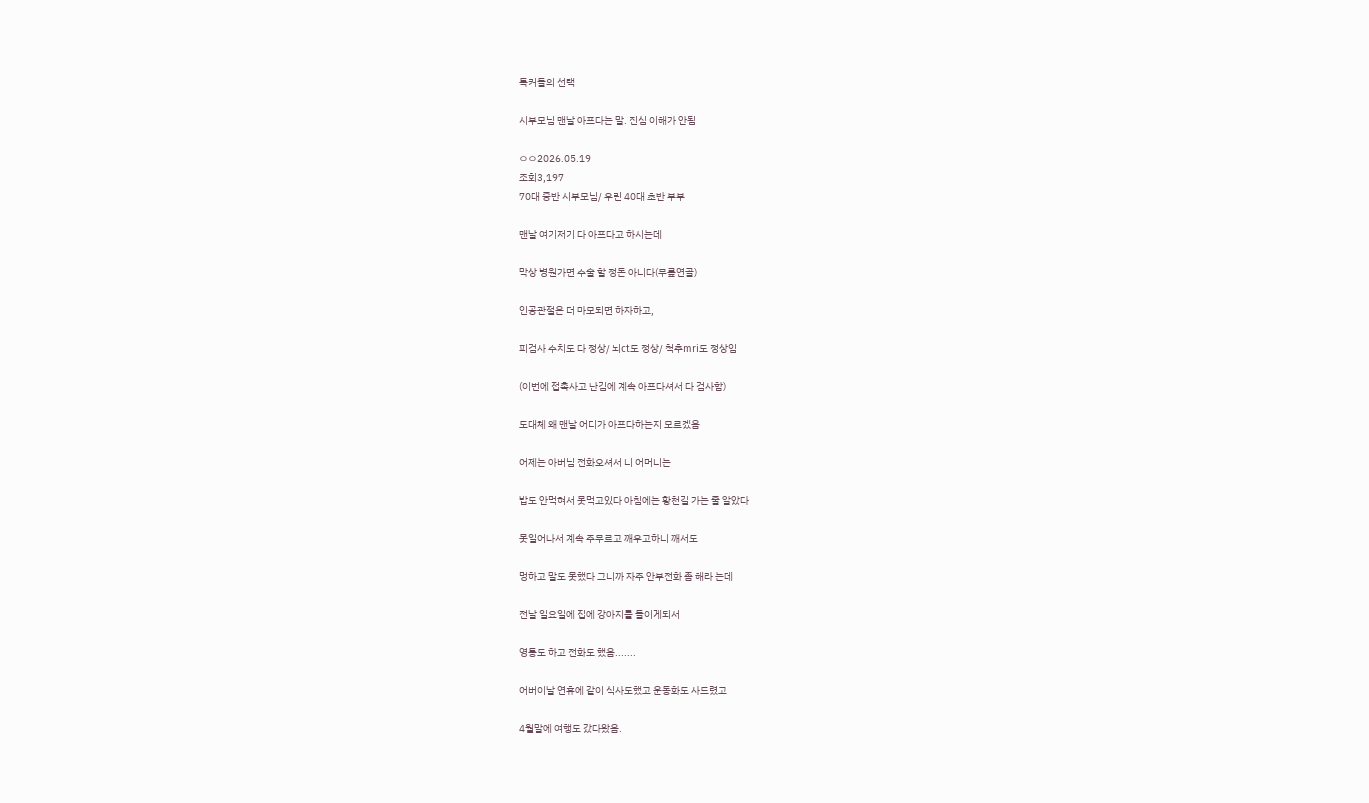톡커들의 선택

시부모님 맨날 아프다는 말. 진심 이해가 안됨

ㅇㅇ2026.05.19
조회3,197
70대 중반 시부모님/ 우린 40대 초반 부부

맨날 여기저기 다 아프다고 하시는데

막상 병원가면 수술 할 정돈 아니다(무릎연골)

인공관절은 더 마모되면 하자하고,

피검사 수치도 다 정상/ 뇌ct도 정상/ 척추mri도 정상임

(이번에 접촉사고 난김에 계속 아프다셔서 다 검사함)

도대체 왜 맨날 어디가 아프다하는지 모르겠음

어제는 아버님 전화오셔서 니 어머니는

밥도 안먹혀서 못먹고있다 아침에는 황천길 가는 줄 알았다

못일어나서 계속 주무르고 깨우고하니 깨서도

멍하고 말도 못했다 그니까 자주 안부전화 좀 해라 는데

전날 일요일에 집에 강아지를 들이게되서

영통도 하고 전화도 했음.......

어버이날 연휴에 같이 식사도했고 운동화도 사드렸고

4월말에 여행도 갔다왔음.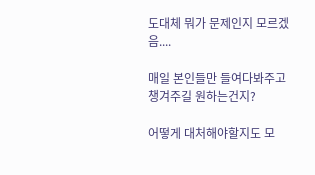도대체 뭐가 문제인지 모르겠음....

매일 본인들만 들여다봐주고 챙겨주길 원하는건지?

어떻게 대처해야할지도 모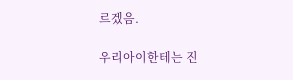르겠음.

우리아이한테는 진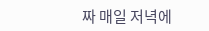짜 매일 저녁에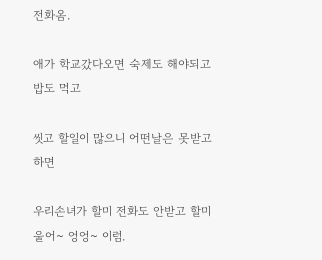전화옴.

애가 학교갔다오면 숙제도 해야되고 밥도 먹고

씻고 할일이 많으니 어떤날은 못받고하면

우리손녀가 할미 전화도 안받고 할미울어~ 엉엉~ 이럼.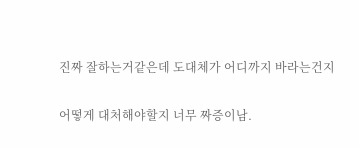진짜 잘하는거같은데 도대체가 어디까지 바라는건지

어떻게 대처해야할지 너무 짜증이남.